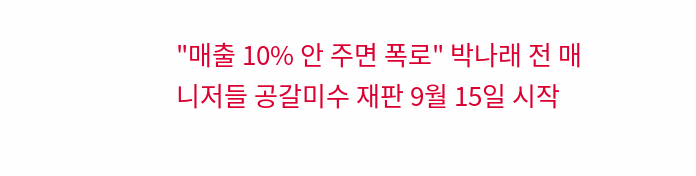"매출 10% 안 주면 폭로" 박나래 전 매니저들 공갈미수 재판 9월 15일 시작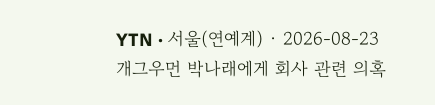YTN · 서울(연예계) · 2026-08-23
개그우먼 박나래에게 회사 관련 의혹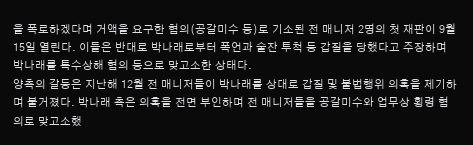을 폭로하겠다며 거액을 요구한 혐의(공갈미수 등)로 기소된 전 매니저 2명의 첫 재판이 9월 15일 열린다. 이들은 반대로 박나래로부터 폭언과 술잔 투척 등 갑질을 당했다고 주장하며 박나래를 특수상해 혐의 등으로 맞고소한 상태다.
양측의 갈등은 지난해 12월 전 매니저들이 박나래를 상대로 갑질 및 불법행위 의혹을 제기하며 불거졌다. 박나래 측은 의혹을 전면 부인하며 전 매니저들을 공갈미수와 업무상 횡령 혐의로 맞고소했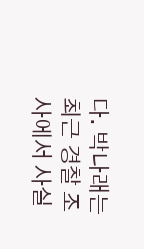다. 박나래는 최근 경찰 조사에서 사실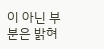이 아닌 부분은 밝혀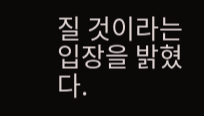질 것이라는 입장을 밝혔다.